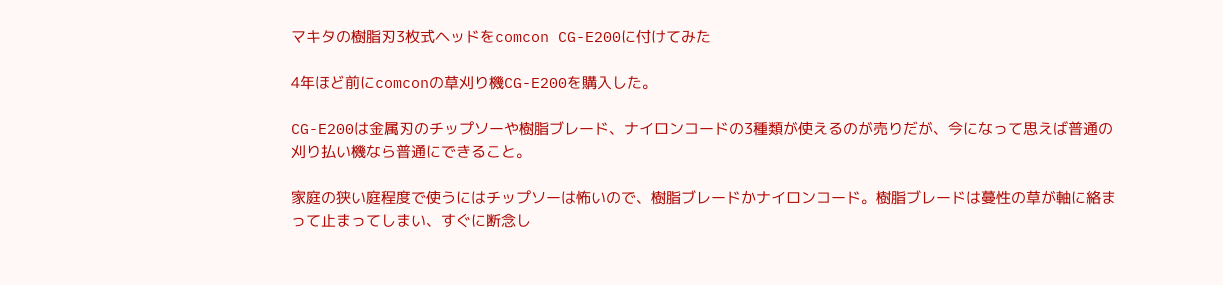マキタの樹脂刃3枚式ヘッドをcomcon CG-E200に付けてみた

4年ほど前にcomconの草刈り機CG-E200を購入した。

CG-E200は金属刃のチップソーや樹脂ブレード、ナイロンコードの3種類が使えるのが売りだが、今になって思えば普通の刈り払い機なら普通にできること。

家庭の狭い庭程度で使うにはチップソーは怖いので、樹脂ブレードかナイロンコード。樹脂ブレードは蔓性の草が軸に絡まって止まってしまい、すぐに断念し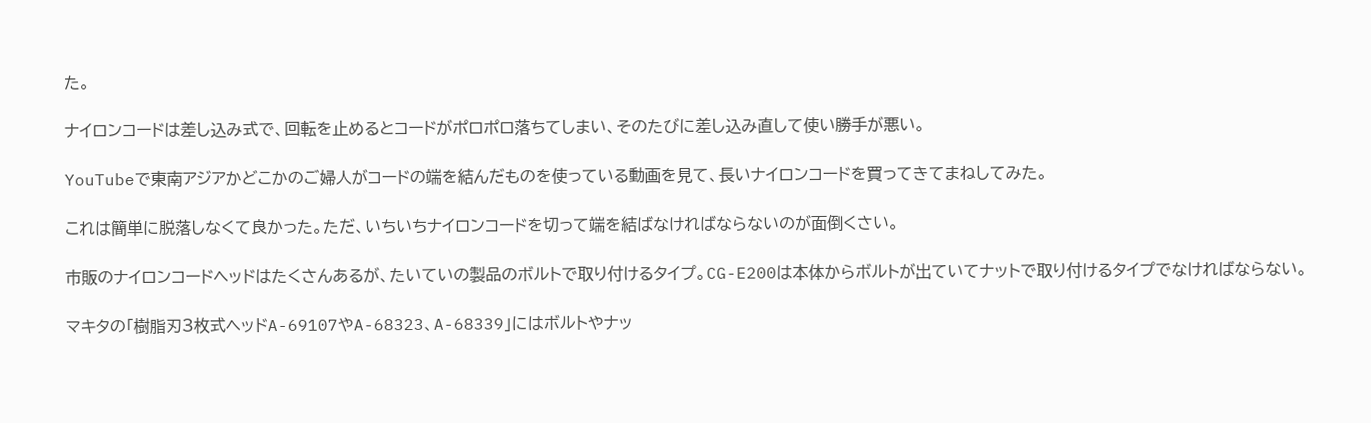た。

ナイロンコードは差し込み式で、回転を止めるとコードがポロポロ落ちてしまい、そのたびに差し込み直して使い勝手が悪い。

YouTubeで東南アジアかどこかのご婦人がコードの端を結んだものを使っている動画を見て、長いナイロンコードを買ってきてまねしてみた。

これは簡単に脱落しなくて良かった。ただ、いちいちナイロンコードを切って端を結ばなければならないのが面倒くさい。

市販のナイロンコードヘッドはたくさんあるが、たいていの製品のボルトで取り付けるタイプ。CG-E200は本体からボルトが出ていてナットで取り付けるタイプでなければならない。

マキタの「樹脂刃3枚式ヘッドA-69107やA-68323、A-68339」にはボルトやナッ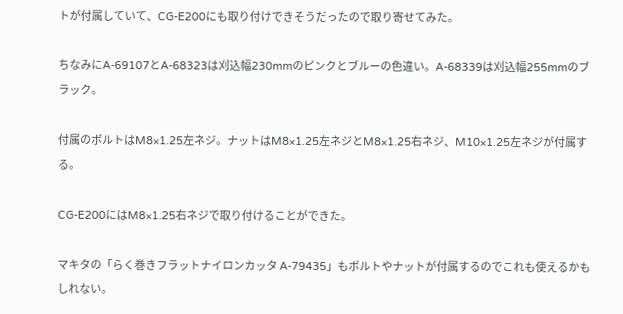トが付属していて、CG-E200にも取り付けできそうだったので取り寄せてみた。

ちなみにA-69107とA-68323は刈込幅230mmのピンクとブルーの色違い。A-68339は刈込幅255mmのブラック。

付属のボルトはM8×1.25左ネジ。ナットはM8×1.25左ネジとM8×1.25右ネジ、M10×1.25左ネジが付属する。

CG-E200にはM8×1.25右ネジで取り付けることができた。

マキタの「らく巻きフラットナイロンカッタ A-79435」もボルトやナットが付属するのでこれも使えるかもしれない。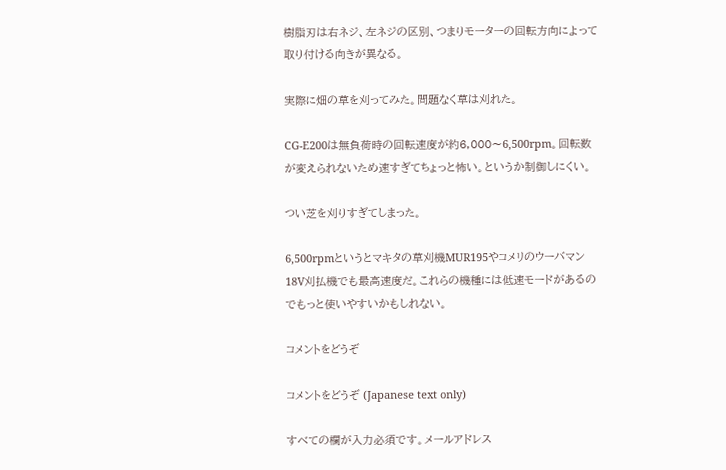樹脂刃は右ネジ、左ネジの区別、つまりモーターの回転方向によって取り付ける向きが異なる。

実際に畑の草を刈ってみた。問題なく草は刈れた。

CG-E200は無負荷時の回転速度が約6,000〜6,500rpm。回転数が変えられないため速すぎてちょっと怖い。というか制御しにくい。

つい芝を刈りすぎてしまった。

6,500rpmというとマキタの草刈機MUR195やコメリのウーバマン18V刈払機でも最高速度だ。これらの機種には低速モードがあるのでもっと使いやすいかもしれない。

コメントをどうぞ

コメントをどうぞ (Japanese text only)

すべての欄が入力必須です。メールアドレス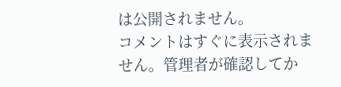は公開されません。
コメントはすぐに表示されません。管理者が確認してか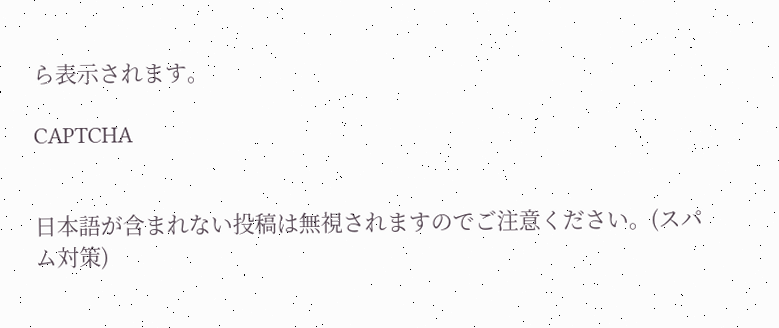ら表示されます。

CAPTCHA


日本語が含まれない投稿は無視されますのでご注意ください。(スパム対策)